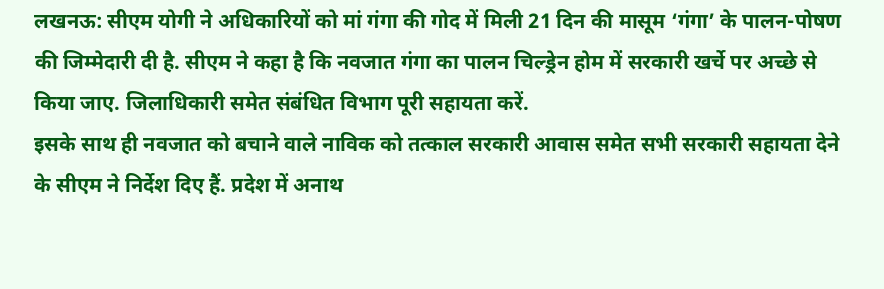लखनऊ: सीएम योगी ने अधिकारियों को मां गंगा की गोद में मिली 21 दिन की मासूम ‘गंगा’ के पालन-पोषण की जिम्मेदारी दी है. सीएम ने कहा है कि नवजात गंगा का पालन चिल्ड्रेन होम में सरकारी खर्चे पर अच्छे से किया जाए. जिलाधिकारी समेत संबंधित विभाग पूरी सहायता करें.
इसके साथ ही नवजात को बचाने वाले नाविक को तत्काल सरकारी आवास समेत सभी सरकारी सहायता देने के सीएम ने निर्देश दिए हैं. प्रदेश में अनाथ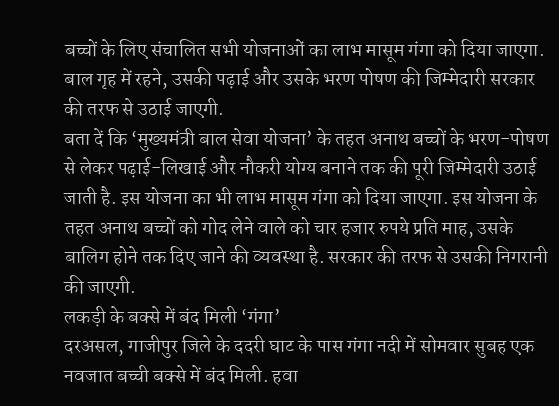बच्चों के लिए संचालित सभी योजनाओं का लाभ मासूम गंगा को दिया जाएगा. बाल गृह में रहने, उसकी पढ़ाई और उसके भरण पोषण की जिम्मेदारी सरकार की तरफ से उठाई जाएगी.
बता दें कि ‘मुख्यमंत्री बाल सेवा योजना’ के तहत अनाथ बच्चों के भरण-पोषण से लेकर पढ़ाई-लिखाई और नौकरी योग्य बनाने तक की पूरी जिम्मेदारी उठाई जाती है. इस योजना का भी लाभ मासूम गंगा को दिया जाएगा. इस योजना के तहत अनाथ बच्चों को गोद लेने वाले को चार हजार रुपये प्रति माह, उसके बालिग होने तक दिए जाने की व्यवस्था है. सरकार की तरफ से उसकी निगरानी की जाएगी.
लकड़ी के बक्से में बंद मिली ‘गंगा’
दरअसल, गाजीपुर जिले के ददरी घाट के पास गंगा नदी में सोमवार सुबह एक नवजात बच्ची बक्से में बंद मिली. हवा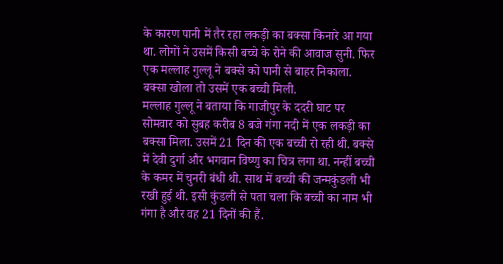के कारण पानी में तैर रहा लकड़ी का बक्सा किनारे आ गया था. लोगों ने उसमें किसी बच्चे के रोने की आवाज सुनी. फिर एक मल्लाह गुल्लू ने बक्से को पानी से बाहर निकाला. बक्सा खोला तो उसमें एक बच्ची मिली.
मल्लाह गुल्लू ने बताया कि गाजीपुर के ददरी घाट पर सोमवार को सुबह करीब 8 बजे गंगा नदी में एक लकड़ी का बक्सा मिला. उसमें 21 दिन की एक बच्ची रो रही थी. बक्से में देवी दुर्गा और भगवान विष्णु का चित्र लगा था. नन्हीं बच्ची के कमर में चुनरी बंधी थी. साथ में बच्ची की जन्मकुंडली भी रखी हुई थी. इसी कुंडली से पता चला कि बच्ची का नाम भी गंगा है और वह 21 दिनों की हैं.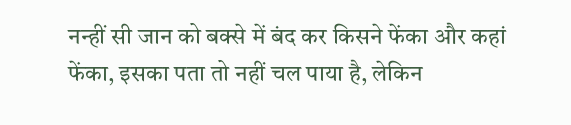नन्हीं सी जान को बक्से में बंद कर किसने फेंका और कहां फेंका, इसका पता तो नहीं चल पाया है, लेकिन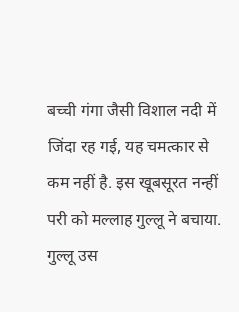बच्ची गंगा जैसी विशाल नदी में जिंदा रह गई, यह चमत्कार से कम नहीं है. इस खूबसूरत नन्हीं परी को मल्लाह गुल्लू ने बचाया. गुल्लू उस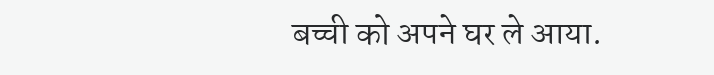बच्ची को अपने घर ले आया.